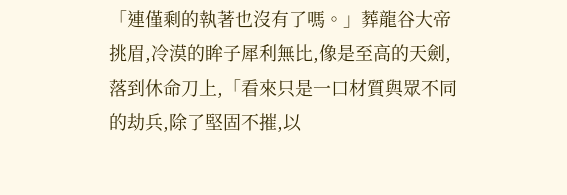「連僅剩的執著也沒有了嗎。」葬龍谷大帝挑眉,冷漠的眸子犀利無比,像是至高的天劍,落到休命刀上,「看來只是一口材質與眾不同的劫兵,除了堅固不摧,以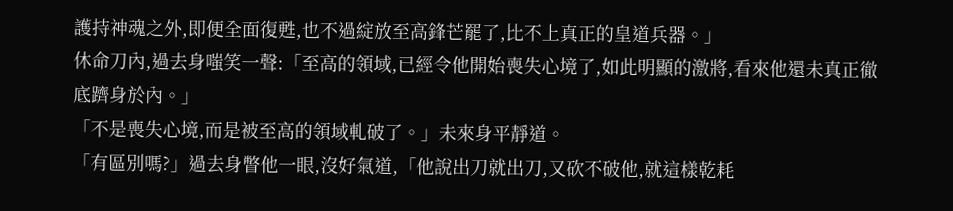護持神魂之外,即便全面復甦,也不過綻放至高鋒芒罷了,比不上真正的皇道兵器。」
休命刀內,過去身嗤笑一聲:「至高的領域,已經令他開始喪失心境了,如此明顯的激將,看來他還未真正徹底躋身於內。」
「不是喪失心境,而是被至高的領域軋破了。」未來身平靜道。
「有區別嗎?」過去身瞥他一眼,沒好氣道,「他說出刀就出刀,又砍不破他,就這樣乾耗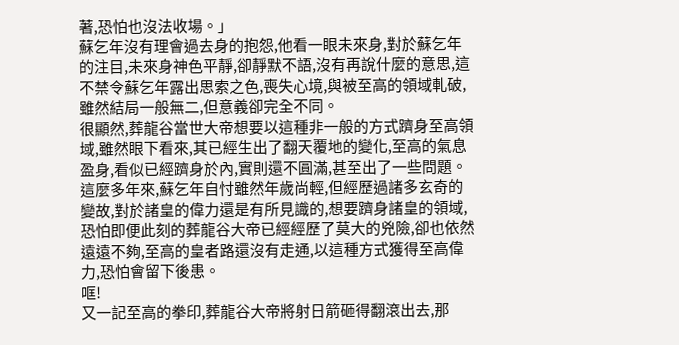著,恐怕也沒法收場。」
蘇乞年沒有理會過去身的抱怨,他看一眼未來身,對於蘇乞年的注目,未來身神色平靜,卻靜默不語,沒有再說什麼的意思,這不禁令蘇乞年露出思索之色,喪失心境,與被至高的領域軋破,雖然結局一般無二,但意義卻完全不同。
很顯然,葬龍谷當世大帝想要以這種非一般的方式躋身至高領域,雖然眼下看來,其已經生出了翻天覆地的變化,至高的氣息盈身,看似已經躋身於內,實則還不圓滿,甚至出了一些問題。
這麼多年來,蘇乞年自忖雖然年歲尚輕,但經歷過諸多玄奇的變故,對於諸皇的偉力還是有所見識的,想要躋身諸皇的領域,恐怕即便此刻的葬龍谷大帝已經經歷了莫大的兇險,卻也依然遠遠不夠,至高的皇者路還沒有走通,以這種方式獲得至高偉力,恐怕會留下後患。
哐!
又一記至高的拳印,葬龍谷大帝將射日箭砸得翻滾出去,那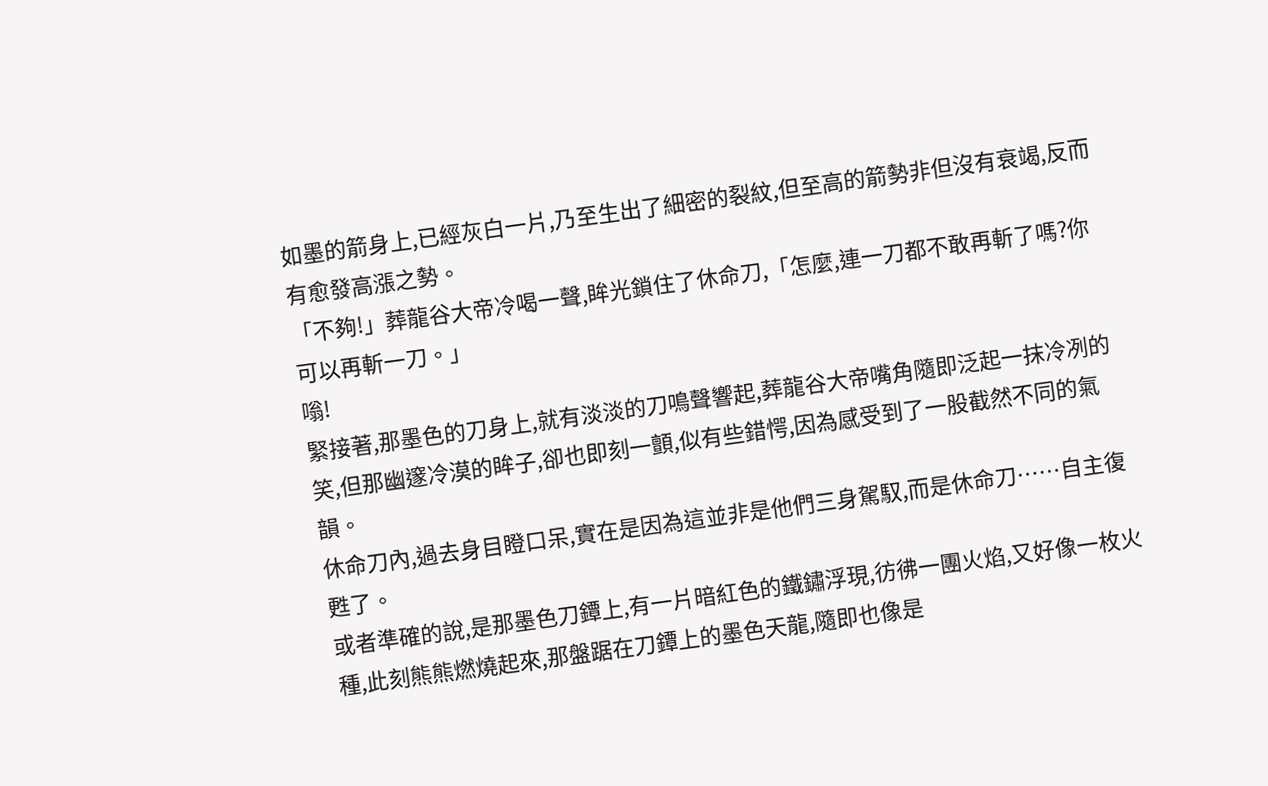如墨的箭身上,已經灰白一片,乃至生出了細密的裂紋,但至高的箭勢非但沒有衰竭,反而有愈發高漲之勢。
「不夠!」葬龍谷大帝冷喝一聲,眸光鎖住了休命刀,「怎麼,連一刀都不敢再斬了嗎?你可以再斬一刀。」
嗡!
緊接著,那墨色的刀身上,就有淡淡的刀鳴聲響起,葬龍谷大帝嘴角隨即泛起一抹冷冽的笑,但那幽邃冷漠的眸子,卻也即刻一顫,似有些錯愕,因為感受到了一股截然不同的氣韻。
休命刀內,過去身目瞪口呆,實在是因為這並非是他們三身駕馭,而是休命刀……自主復甦了。
或者準確的說,是那墨色刀鐔上,有一片暗紅色的鐵鏽浮現,彷彿一團火焰,又好像一枚火種,此刻熊熊燃燒起來,那盤踞在刀鐔上的墨色天龍,隨即也像是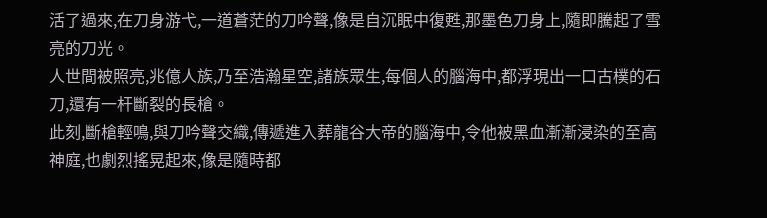活了過來,在刀身游弋,一道蒼茫的刀吟聲,像是自沉眠中復甦,那墨色刀身上,隨即騰起了雪亮的刀光。
人世間被照亮,兆億人族,乃至浩瀚星空,諸族眾生,每個人的腦海中,都浮現出一口古樸的石刀,還有一杆斷裂的長槍。
此刻,斷槍輕鳴,與刀吟聲交織,傳遞進入葬龍谷大帝的腦海中,令他被黑血漸漸浸染的至高神庭,也劇烈搖晃起來,像是隨時都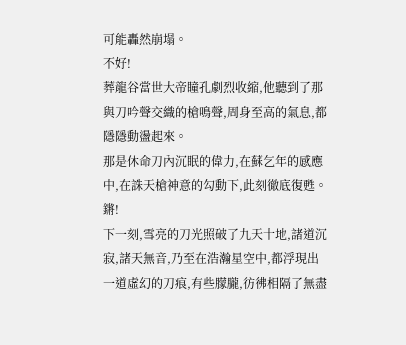可能轟然崩塌。
不好!
葬龍谷當世大帝瞳孔劇烈收縮,他聽到了那與刀吟聲交織的槍鳴聲,周身至高的氣息,都隱隱動盪起來。
那是休命刀內沉眠的偉力,在蘇乞年的感應中,在誅天槍神意的勾動下,此刻徹底復甦。
鏘!
下一刻,雪亮的刀光照破了九天十地,諸道沉寂,諸天無音,乃至在浩瀚星空中,都浮現出一道虛幻的刀痕,有些朦朧,彷彿相隔了無盡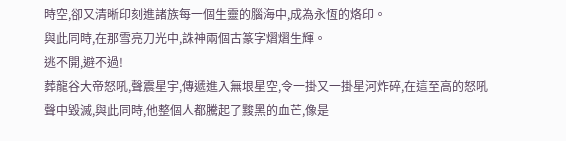時空,卻又清晰印刻進諸族每一個生靈的腦海中,成為永恆的烙印。
與此同時,在那雪亮刀光中,誅神兩個古篆字熠熠生輝。
逃不開,避不過!
葬龍谷大帝怒吼,聲震星宇,傳遞進入無垠星空,令一掛又一掛星河炸碎,在這至高的怒吼聲中毀滅,與此同時,他整個人都騰起了黢黑的血芒,像是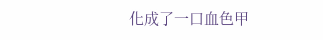化成了一口血色甲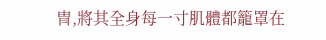冑,將其全身每一寸肌體都籠罩在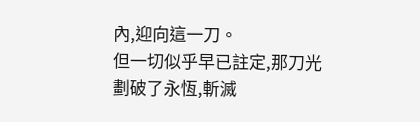內,迎向這一刀。
但一切似乎早已註定,那刀光劃破了永恆,斬滅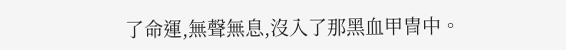了命運,無聲無息,沒入了那黑血甲冑中。